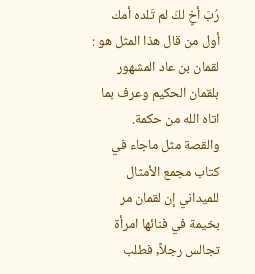رُبَ أخٍ لكَ لم تَلده أمك
أول من قال هذا المثل هو : لقمان بن عاد المشهور بلقمان الحكيم وعرف بما اتاه الله من حكمة.
والقصة مثل ماجاء في كتاب مجمع الأمثال للميداني إن لقمان مر بخيمة في فنائها امرأة تجالس رجلاً, فطلب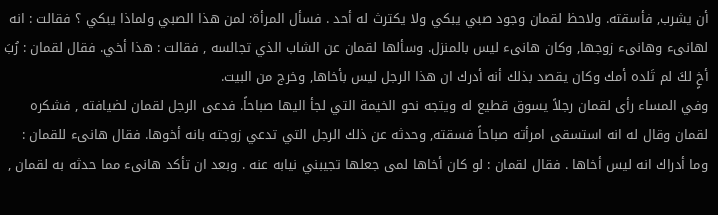أن يشرب, فأسقته. ولاحظ لقمان وجود صبي يبكي ولا يكترث له أحد . فسأل المرأة: لمن هذا الصبي ولماذا يبكي ؟ فقالت : انه لهانىء وهانىء زوجها, وكان هانىء ليس بالمنزل. وسألها لقمان عن الشاب الذي تجالسه , فقالت : هذا أخي. فقال لقمان : رُبَ أخٍ لكَ لم تَلده أمك وكان يقصد بذلك أنه أدرك ان هذا الرجل ليس بأخاها, وخرج من البيت.
وفي المساء رأى لقمان رجلاً يسوق قطيع له ويتجه نحو الخيمة التي لجأ اليها صباحاً. فدعى الرجل لقمان لضيافته , فشكره لقمان وقال له انه استسقى امرأته صباحاً فسقته, وحدثه عن ذلك الرجل التي تدعي زوجته بانه أخوها. فقال هانىء للقمان : وما أدراك انه ليس أخاها . فقال لقمان : لو كان أخاها لمى جعلها تجيبني نيابه عنه . وبعد ان تأكد هانىء مما حدثه به لقمان ,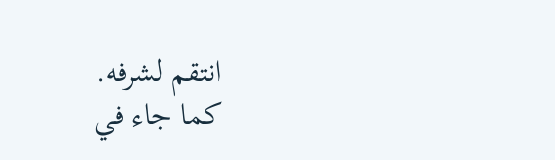انتقم لشرفه.
كما جاء في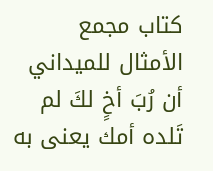كتاب مجمع الأمثال للميداني أن رُبَ أخٍ لكَ لم تَلده أمك يعنى به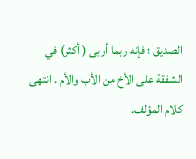الصديق ؛ فإنه ربما أربى ( أكثر) في الشفقة على الأخ من الأب والأم . انتهى كلام المؤلف.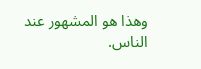وهذا هو المشهور عند الناس.